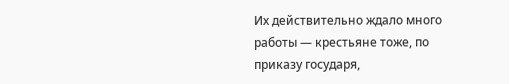Их действительно ждало много работы — крестьяне тоже, по приказу государя,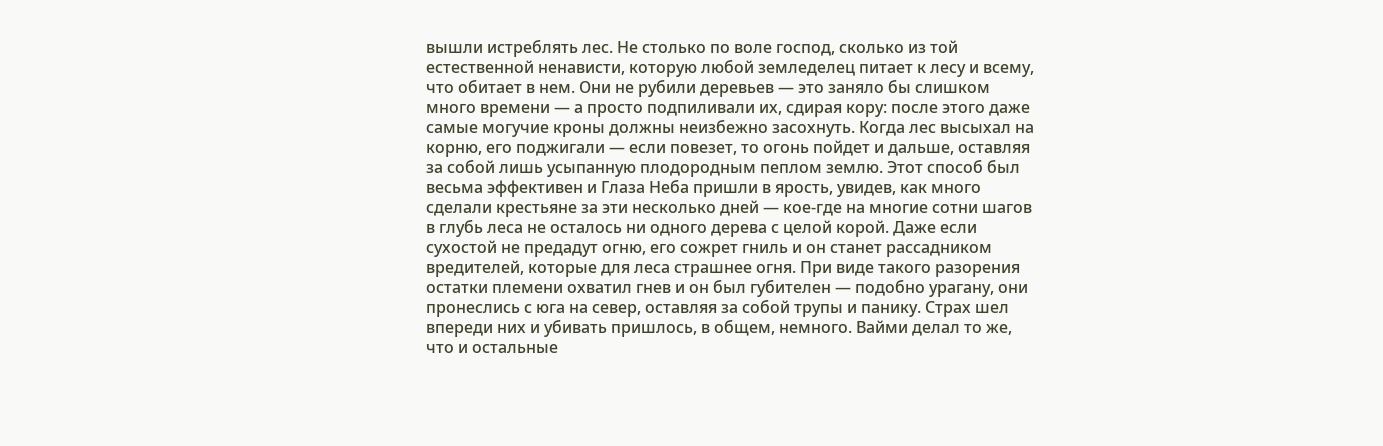вышли истреблять лес. Не столько по воле господ, сколько из той естественной ненависти, которую любой земледелец питает к лесу и всему, что обитает в нем. Они не рубили деревьев — это заняло бы слишком много времени — а просто подпиливали их, сдирая кору: после этого даже самые могучие кроны должны неизбежно засохнуть. Когда лес высыхал на корню, его поджигали — если повезет, то огонь пойдет и дальше, оставляя за собой лишь усыпанную плодородным пеплом землю. Этот способ был весьма эффективен и Глаза Неба пришли в ярость, увидев, как много сделали крестьяне за эти несколько дней — кое-где на многие сотни шагов в глубь леса не осталось ни одного дерева с целой корой. Даже если сухостой не предадут огню, его сожрет гниль и он станет рассадником вредителей, которые для леса страшнее огня. При виде такого разорения остатки племени охватил гнев и он был губителен — подобно урагану, они пронеслись с юга на север, оставляя за собой трупы и панику. Страх шел впереди них и убивать пришлось, в общем, немного. Вайми делал то же, что и остальные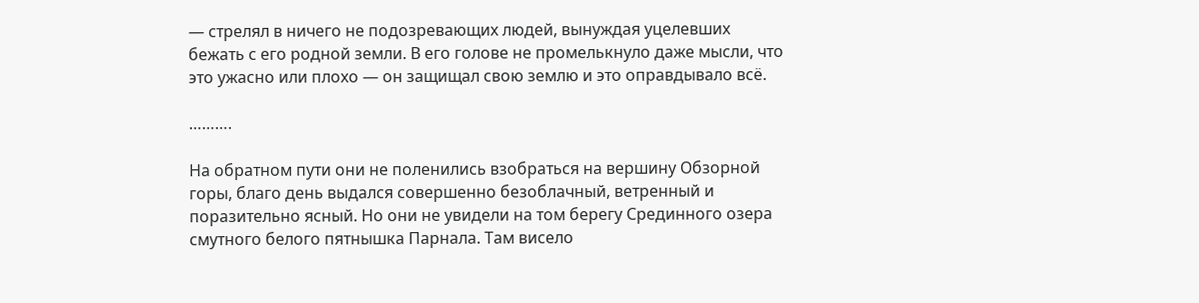— стрелял в ничего не подозревающих людей, вынуждая уцелевших бежать с его родной земли. В его голове не промелькнуло даже мысли, что это ужасно или плохо — он защищал свою землю и это оправдывало всё.

……….

На обратном пути они не поленились взобраться на вершину Обзорной горы, благо день выдался совершенно безоблачный, ветренный и поразительно ясный. Но они не увидели на том берегу Срединного озера смутного белого пятнышка Парнала. Там висело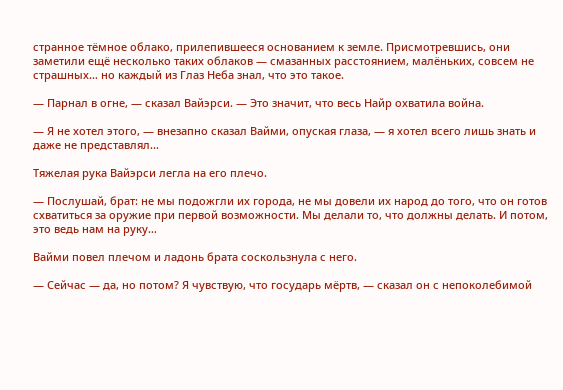странное тёмное облако, прилепившееся основанием к земле. Присмотревшись, они заметили ещё несколько таких облаков — смазанных расстоянием, малёньких, совсем не страшных… но каждый из Глаз Неба знал, что это такое.

— Парнал в огне, — сказал Вайэрси. — Это значит, что весь Найр охватила война.

— Я не хотел этого, — внезапно сказал Вайми, опуская глаза, — я хотел всего лишь знать и даже не представлял…

Тяжелая рука Вайэрси легла на его плечо.

— Послушай, брат: не мы подожгли их города, не мы довели их народ до того, что он готов схватиться за оружие при первой возможности. Мы делали то, что должны делать. И потом, это ведь нам на руку…

Вайми повел плечом и ладонь брата соскользнула с него.

— Сейчас — да, но потом? Я чувствую, что государь мёртв, — сказал он с непоколебимой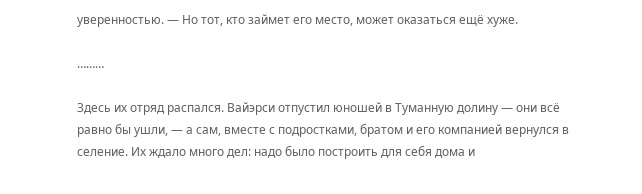уверенностью. — Но тот, кто займет его место, может оказаться ещё хуже.

………

Здесь их отряд распался. Вайэрси отпустил юношей в Туманную долину — они всё равно бы ушли, — а сам, вместе с подростками, братом и его компанией вернулся в селение. Их ждало много дел: надо было построить для себя дома и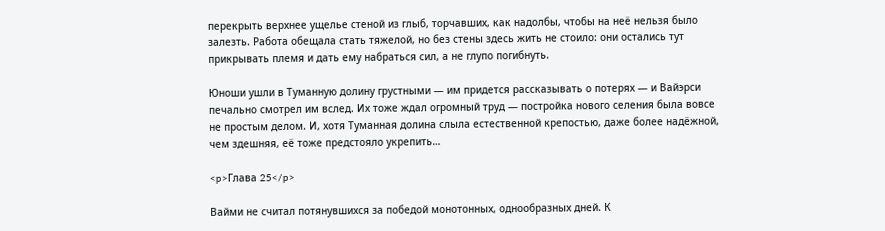перекрыть верхнее ущелье стеной из глыб, торчавших, как надолбы, чтобы на неё нельзя было залезть. Работа обещала стать тяжелой, но без стены здесь жить не стоило: они остались тут прикрывать племя и дать ему набраться сил, а не глупо погибнуть.

Юноши ушли в Туманную долину грустными — им придется рассказывать о потерях — и Вайэрси печально смотрел им вслед. Их тоже ждал огромный труд — постройка нового селения была вовсе не простым делом. И, хотя Туманная долина слыла естественной крепостью, даже более надёжной, чем здешняя, её тоже предстояло укрепить…

<p>Глава 25</p>

Вайми не считал потянувшихся за победой монотонных, однообразных дней. К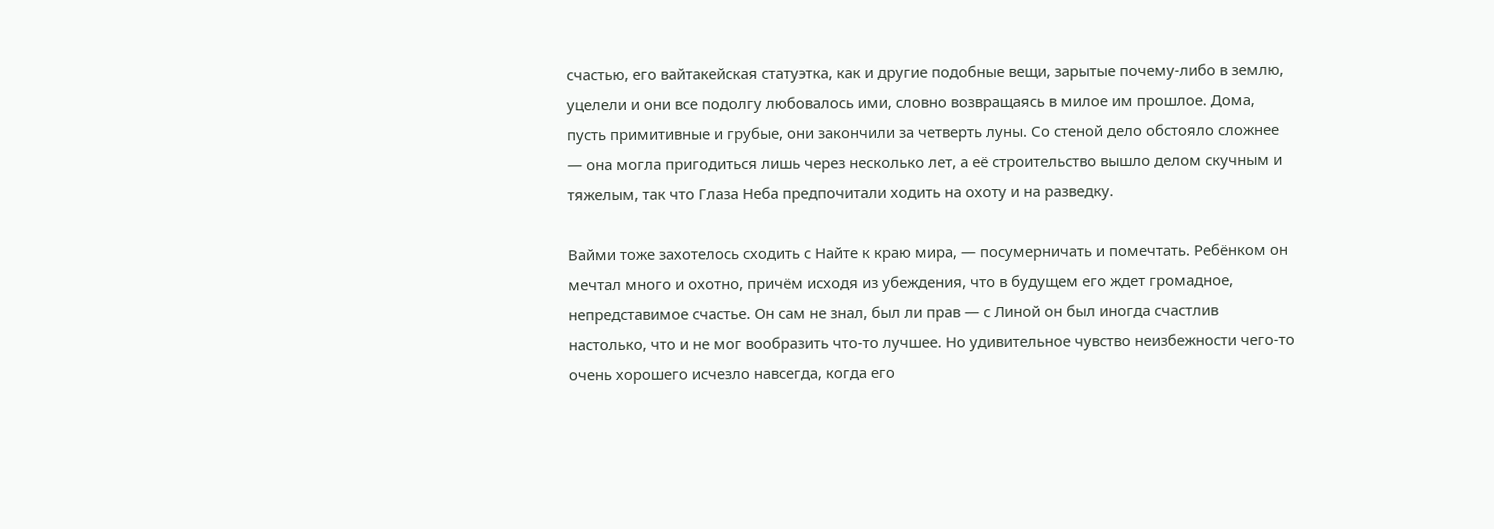счастью, его вайтакейская статуэтка, как и другие подобные вещи, зарытые почему-либо в землю, уцелели и они все подолгу любовалось ими, словно возвращаясь в милое им прошлое. Дома, пусть примитивные и грубые, они закончили за четверть луны. Со стеной дело обстояло сложнее — она могла пригодиться лишь через несколько лет, а её строительство вышло делом скучным и тяжелым, так что Глаза Неба предпочитали ходить на охоту и на разведку.

Вайми тоже захотелось сходить с Найте к краю мира, — посумерничать и помечтать. Ребёнком он мечтал много и охотно, причём исходя из убеждения, что в будущем его ждет громадное, непредставимое счастье. Он сам не знал, был ли прав — с Линой он был иногда счастлив настолько, что и не мог вообразить что-то лучшее. Но удивительное чувство неизбежности чего-то очень хорошего исчезло навсегда, когда его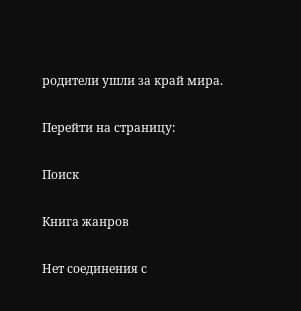родители ушли за край мира.

Перейти на страницу:

Поиск

Книга жанров

Нет соединения с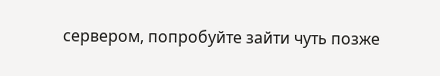сервером, попробуйте зайти чуть позже